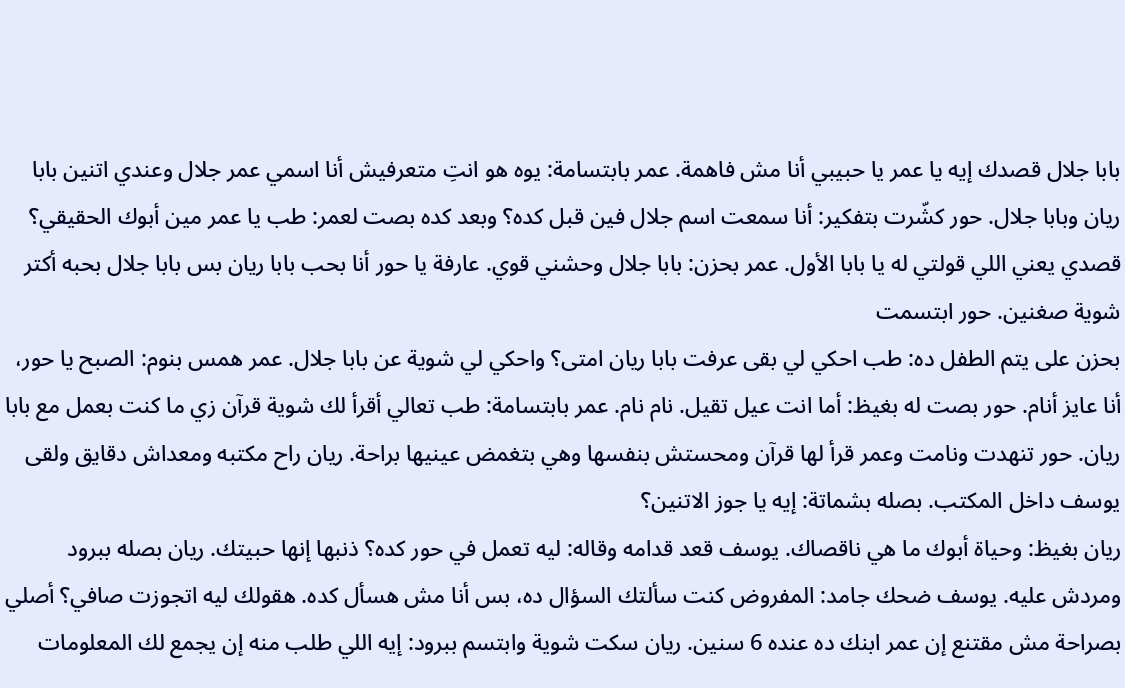بابا جلال قصدك إيه يا عمر يا حبيبي أنا مش فاهمة. عمر بابتسامة: يوه هو انتِ متعرفيش أنا اسمي عمر جلال وعندي اتنين بابا ريان وبابا جلال. حور كشّرت بتفكير: أنا سمعت اسم جلال فين قبل كده؟ وبعد كده بصت لعمر: طب يا عمر مين أبوك الحقيقي؟ قصدي يعني اللي قولتي له يا بابا الأول. عمر بحزن: بابا جلال وحشني قوي. عارفة يا حور أنا بحب بابا ريان بس بابا جلال بحبه أكتر شوية صغنين. حور ابتسمت
بحزن على يتم الطفل ده: طب احكي لي بقى عرفت بابا ريان امتى؟ واحكي لي شوية عن بابا جلال. عمر همس بنوم: الصبح يا حور، أنا عايز أنام. حور بصت له بغيظ: أما انت عيل تقيل. نام نام. عمر بابتسامة: طب تعالي أقرأ لك شوية قرآن زي ما كنت بعمل مع بابا ريان. حور تنهدت ونامت وعمر قرأ لها قرآن ومحستش بنفسها وهي بتغمض عينيها براحة. ريان راح مكتبه ومعداش دقايق ولقى يوسف داخل المكتب. بصله بشماتة: إيه يا جوز الاتنين؟
ريان بغيظ: وحياة أبوك ما هي ناقصاك. يوسف قعد قدامه وقاله: ليه تعمل في حور كده؟ ذنبها إنها حبيتك. ريان بصله ببرود ومردش عليه. يوسف ضحك جامد: المفروض كنت سألتك السؤال ده، بس أنا مش هسأل كده. هقولك ليه اتجوزت صافي؟ أصلي بصراحة مش مقتنع إن عمر ابنك ده عنده 6 سنين. ريان سكت شوية وابتسم ببرود: إيه اللي طلب منه إن يجمع لك المعلومات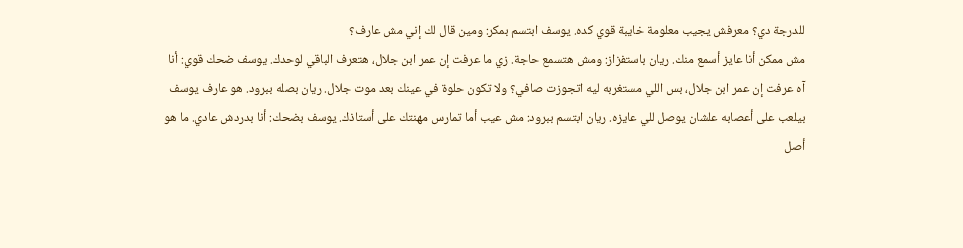للدرجة دي؟ معرفش يجيب معلومة خايبة قوي كده. يوسف ابتسم بمكر: ومين قال لك إني مش عارف؟
مش ممكن أنا عايز أسمع منك. ريان باستفزاز: ومش هتسمع حاجة. زي ما عرفت إن عمر ابن جلال، هتعرف الباقي لوحدك. يوسف ضحك قوي: أنا آه عرفت إن عمر ابن جلال، بس اللي مستغربه ليه اتجوزت صافي؟ ولا تكون حلوة في عينك بعد موت جلال. ريان بصله ببرود. هو عارف يوسف بيلعب على أعصابه علشان يوصل للي عايزه. ريان ابتسم ببرود: مش عيب أما تمارس مهنتك على أستاذك. يوسف بضحك: أنا بدردش عادي. ما هو أصل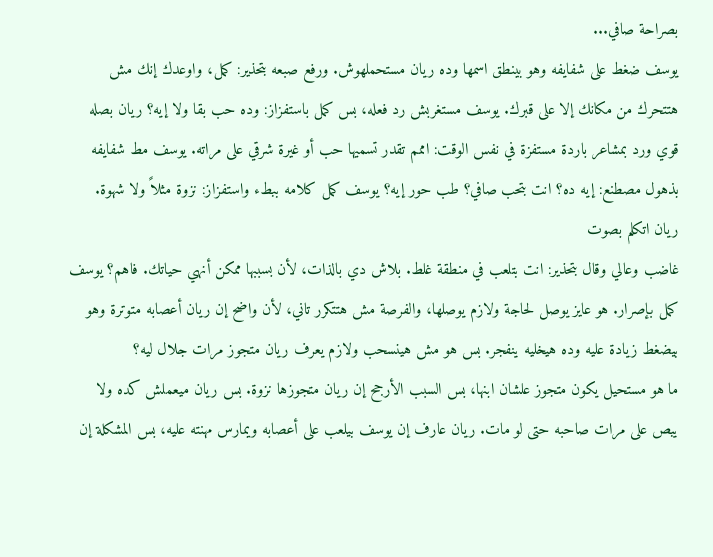بصراحة صافي...
يوسف ضغط على شفايفه وهو بينطق اسمها وده ريان مستحملهوش. ورفع صبعه بتحذير: كمل، واوعدك إنك مش هتتحرك من مكانك إلا على قبرك. يوسف مستغربش رد فعله، بس كمل باستفزاز: وده حب بقا ولا إيه؟ ريان بصله قوي ورد بمشاعر باردة مستفزة في نفس الوقت: اممم تقدر تسميها حب أو غيرة شرقي على مراته. يوسف مط شفايفه بذهول مصطنع: إيه ده؟ انت بتحب صافي؟ طب حور إيه؟ يوسف كمل كلامه ببطء واستفزاز: نزوة مثلاً ولا شهوة. ريان اتكلم بصوت
غاضب وعالي وقال بتحذير: انت بتلعب في منطقة غلط. بلاش دي بالذات، لأن بسببها ممكن أنهي حياتك. فاهم؟ يوسف كمل بإصرار. هو عايز يوصل لحاجة ولازم يوصلها، والفرصة مش هتتكرر تاني، لأن واضح إن ريان أعصابه متوترة وهو بيضغط زيادة عليه وده هيخليه ينفجر. بس هو مش هينسحب ولازم يعرف ريان متجوز مرات جلال ليه؟
ما هو مستحيل يكون متجوز علشان ابنها، بس السبب الأرجح إن ريان متجوزها نزوة. بس ريان ميعملش كده ولا يبص على مرات صاحبه حتى لو مات. ريان عارف إن يوسف بيلعب على أعصابه ويمارس مهنته عليه، بس المشكلة إن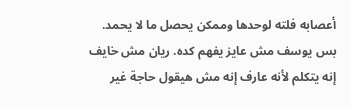أعصابه فلته لوحدها وممكن يحصل ما لا يحمد. بس يوسف مش عايز يفهم كده. ريان مش خايف إنه يتكلم لأنه عارف إنه مش هيقول حاجة غير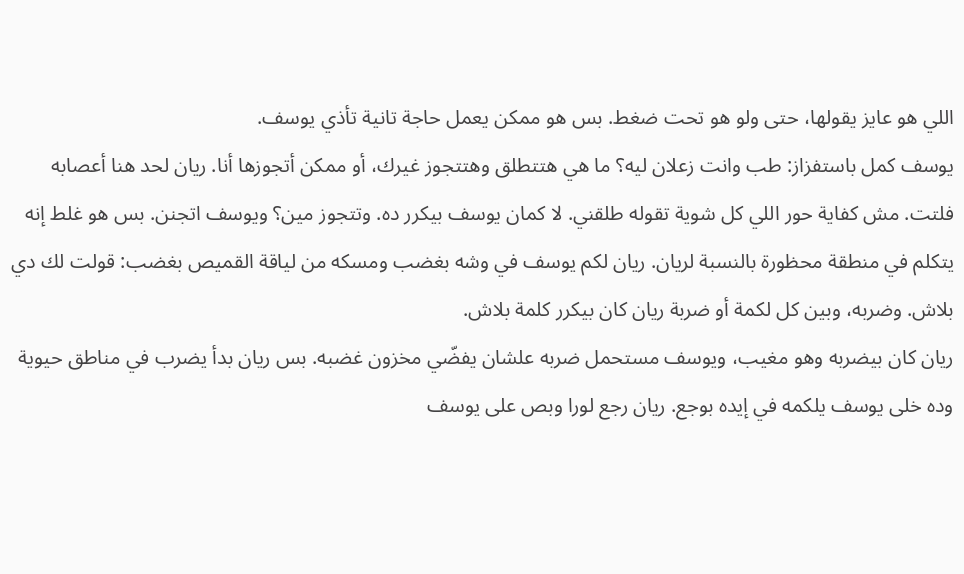اللي هو عايز يقولها، حتى ولو هو تحت ضغط. بس هو ممكن يعمل حاجة تانية تأذي يوسف.
يوسف كمل باستفزاز: طب وانت زعلان ليه؟ ما هي هتتطلق وهتتجوز غيرك، أو ممكن أتجوزها أنا. ريان لحد هنا أعصابه فلتت. مش كفاية حور اللي كل شوية تقوله طلقني. لا كمان يوسف بيكرر ده. وتتجوز مين؟ ويوسف اتجنن. بس هو غلط إنه يتكلم في منطقة محظورة بالنسبة لريان. ريان لكم يوسف في وشه بغضب ومسكه من لياقة القميص بغضب: قولت لك دي بلاش. وضربه، وبين كل لكمة أو ضربة ريان كان بيكرر كلمة بلاش.
ريان كان بيضربه وهو مغيب، ويوسف مستحمل ضربه علشان يفضّي مخزون غضبه. بس ريان بدأ يضرب في مناطق حيوية وده خلى يوسف يلكمه في إيده بوجع. ريان رجع لورا وبص على يوسف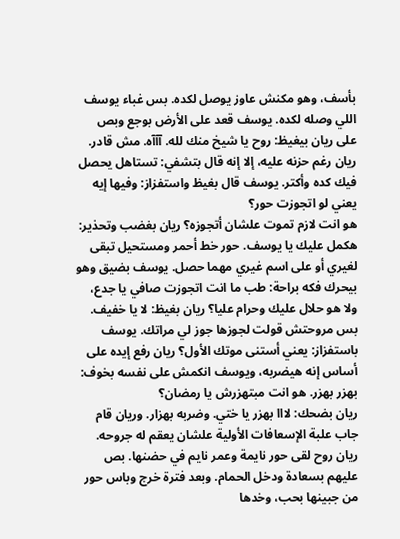بأسف، وهو مكنش عاوز يوصل لكده. بس غباء يوسف اللي وصله لكده. يوسف قعد على الأرض بوجع وبص على ريان بيغيظ: روح يا شيخ منك لله. آآآه. مش قادر. ريان رغم حزنه عليه، إلا إنه قال بتشفي: تستاهل يحصل فيك كده وأكتر. يوسف قال بغيظ واستفزاز: وفيها إيه يعني لو اتجوزت حور؟
هو انت لازم تموت علشان أتجوزه؟ ريان بغضب وتحذير: هكمل عليك يا يوسف. حور خط أحمر ومستحيل تبقى لغيري أو على اسم غيري مهما حصل. يوسف بضيق وهو بيحرك فكه براحة: طب ما انت اتجوزت صافي يا جدع، ولا هو حلال عليك وحرام عليا؟ ريان بغيظ: لا يا خفيف. بس مروحتش قولت لجوزها جوز لي مراتك. يوسف باستفزاز: يعني أستنى موتك الأول؟ ريان رفع إيده على أساس إنه هيضربه، ويوسف انكمش على نفسه بخوف: بهزر بهزر. هو انت مبتهزرش يا رمضان؟
ريان بضحك: لااا بهزر يا ختي. وضربه بهزار. وريان قام جاب علبة الإسعافات الأولية علشان يعقم له جروحه. ريان روح لقى حور نايمة وعمر نايم في حضنها. بص عليهم بسعادة ودخل الحمام. وبعد فترة خرج وباس حور من جبينها بحب، وخدها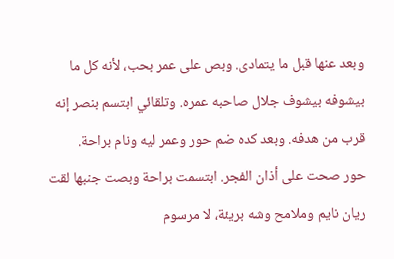وبعد عنها قبل ما يتمادى. وبص على عمر بحب، لأنه كل ما بيشوفه بيشوف جلال صاحبه عمره. وتلقائي ابتسم بنصر إنه قرب من هدفه. وبعد كده ضم حور وعمر ليه ونام براحة.
حور صحت على أذان الفجر. ابتسمت براحة وبصت جنبها لقت ريان نايم وملامح وشه بريئة، لا مرسوم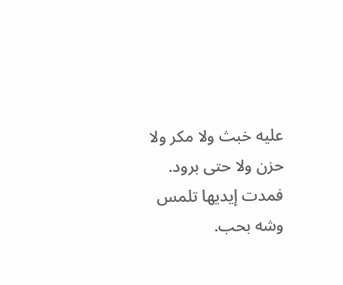عليه خبث ولا مكر ولا حزن ولا حتى برود. فمدت إيديها تلمس وشه بحب.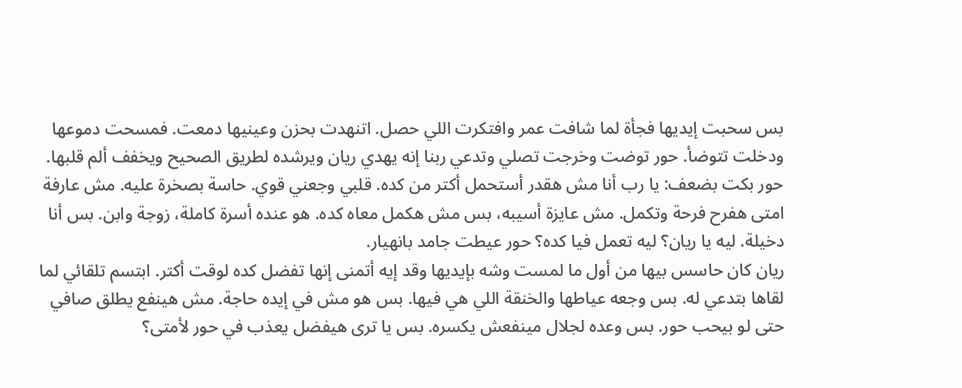بس سحبت إيديها فجأة لما شافت عمر وافتكرت اللي حصل. اتنهدت بحزن وعينيها دمعت. فمسحت دموعها ودخلت تتوضأ. حور توضت وخرجت تصلي وتدعي ربنا إنه يهدي ريان ويرشده لطريق الصحيح ويخفف ألم قلبها.
حور بكت بضعف: يا رب أنا مش هقدر أستحمل أكتر من كده. قلبي وجعني قوي. حاسة بصخرة عليه. مش عارفة امتى هفرح فرحة وتكمل. مش عايزة أسيبه، بس مش هكمل معاه كده. هو عنده أسرة كاملة، زوجة وابن. بس أنا دخيلة. ليه يا ريان؟ ليه تعمل فيا كده؟ حور عيطت جامد بانهيار.
ريان كان حاسس بيها من أول ما لمست وشه بإيديها وقد إيه أتمنى إنها تفضل كده لوقت أكتر. ابتسم تلقائي لما لقاها بتدعي له. بس وجعه عياطها والخنقة اللي هي فيها. بس هو مش في إيده حاجة. مش هينفع يطلق صافي حتى لو بيحب حور. بس وعده لجلال مينفعش يكسره. بس يا ترى هيفضل يعذب في حور لأمتى؟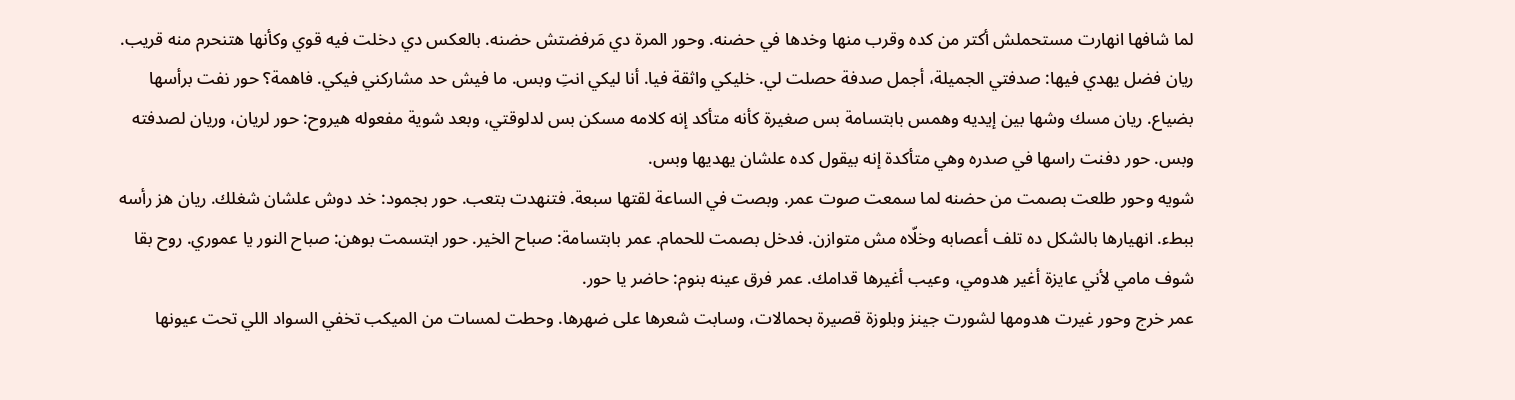لما شافها انهارت مستحملش أكتر من كده وقرب منها وخدها في حضنه. وحور المرة دي مَرفضتش حضنه. بالعكس دي دخلت فيه قوي وكأنها هتنحرم منه قريب.
ريان فضل يهدي فيها: صدفتي الجميلة، أجمل صدفة حصلت لي. خليكي واثقة فيا. أنا ليكي انتِ وبس. ما فيش حد مشاركني فيكي. فاهمة؟ حور نفت برأسها بضياع. ريان مسك وشها بين إيديه وهمس بابتسامة بس صغيرة كأنه متأكد إنه كلامه مسكن بس لدلوقتي، وبعد شوية مفعوله هيروح: حور لريان، وريان لصدفته وبس. حور دفنت راسها في صدره وهي متأكدة إنه بيقول كده علشان يهديها وبس.
شويه وحور طلعت بصمت من حضنه لما سمعت صوت عمر. وبصت في الساعة لقتها سبعة. فتنهدت بتعب. حور بجمود: خد دوش علشان شغلك. ريان هز رأسه ببطء. انهيارها بالشكل ده تلف أعصابه وخلّاه مش متوازن. فدخل بصمت للحمام. عمر بابتسامة: صباح الخير. حور ابتسمت بوهن: صباح النور يا عموري. روح بقا شوف مامي لأني عايزة أغير هدومي، وعيب أغيرها قدامك. عمر فرق عينه بنوم: حاضر يا حور.
عمر خرج وحور غيرت هدومها لشورت جينز وبلوزة قصيرة بحمالات، وسابت شعرها على ضهرها. وحطت لمسات من الميكب تخفي السواد اللي تحت عيونها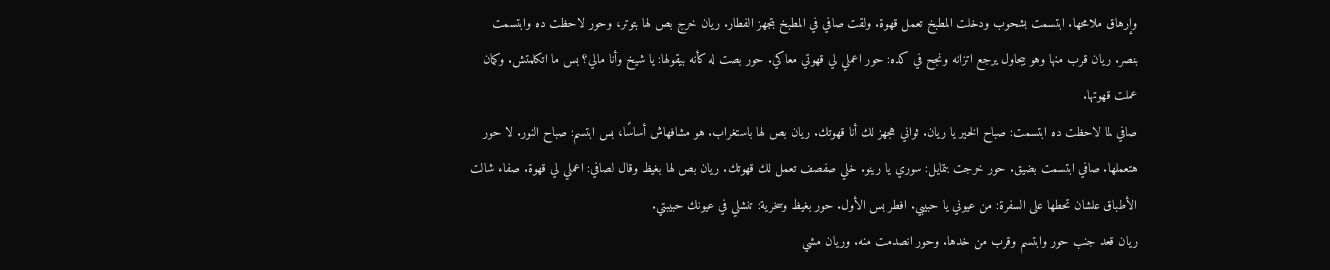وإرهاق ملامحها. ابتسمت بشحوب ودخلت المطبخ تعمل قهوة. ولقت صافي في المطبخ بتجهز الفطار. ريان خرج بص لها بتوتر، وحور لاحظت ده وابتسمت بنصر. ريان قرب منها وهو بيحاول يرجع اتزانه ونجح في كده: حور اعملي لي قهوتي معاكي. حور بصت له كأنه بيقولها: يا شيخ وأنا مالي؟ بس ما اتكلمتش. وكمان عملت قهوتها.
صافي لما لاحظت ده ابتسمت: صباح الخير يا ريان. ثواني هجهز لك أنا قهوتك. ريان بص لها باستغراب. هو مشافهاش أساسًا، بس ابتسم: صباح النور. لا حور هتعملها. صافي ابتسمت بضيق. حور خرجت بتمايل: سوري يا رينو. خلي صفصف تعمل لك قهوتك. ريان بص لها بغيظ وقال لصافي: اعملي لي قهوة. صفاء شالت الأطباق علشان تحطها على السفرة: من عيوني يا حبيبي. افطر بس الأول. حور بغيظ وسخرية: تنشلي في عيونك حبيبتي.
ريان قعد جنب حور وابتسم وقرب من خدها. وحور انصدمت منه. وريان مشي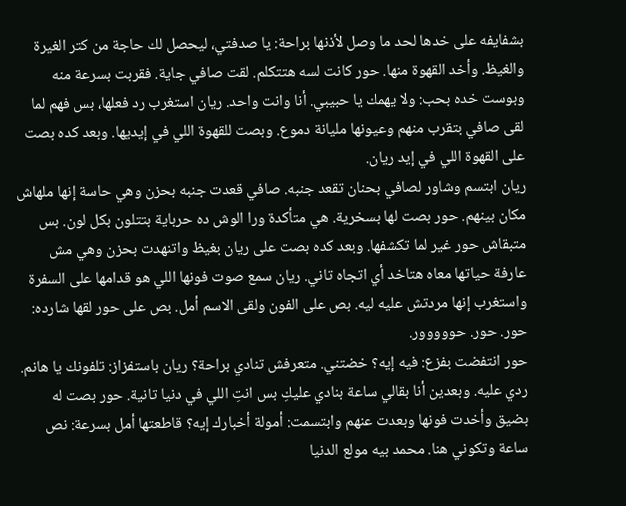بشفايفه على خدها لحد ما وصل لأذنها براحة: يا صدفتي، ليحصل لك حاجة من كتر الغيرة والغيظ. وأخد القهوة منها. حور كانت لسه هتتكلم. لقت صافي جاية. فقربت بسرعة منه وبوست خده بحب: ولا يهمك يا حبيبي. أنا وانت واحد. ريان استغرب رد فعلها، بس فهم لما لقى صافي بتقرب منهم وعيونها مليانة دموع. وبصت للقهوة اللي في إيديها. وبعد كده بصت على القهوة اللي في إيد ريان.
ريان ابتسم وشاور لصافي بحنان تقعد جنبه. صافي قعدت جنبه بحزن وهي حاسة إنها ملهاش مكان بينهم. حور بصت لها بسخرية. هي متأكدة ورا الوش ده حرباية بتتلون بكل لون. بس متبقاش حور غير لما تكشفها. وبعد كده بصت على ريان بغيظ واتنهدت بحزن وهي مش عارفة حياتها معاه هتاخد أي اتجاه تاني. ريان سمع صوت فونها اللي هو قدامها على السفرة واستغرب إنها مردتش عليه ليه. بص على الفون ولقى الاسم أمل. بص على حور لقها شارده: حور. حور. حووووور.
حور انتفضت بفزع: فيه إيه؟ خضتني. متعرفش تنادي براحة؟ ريان باستفزاز: تلفونك يا هانم. ردي عليه. وبعدين أنا بقالي ساعة بنادي عليكِ بس انتِ اللي في دنيا تانية. حور بصت له بضيق وأخدت فونها وبعدت عنهم وابتسمت: أمولة أخبارك إيه؟ قاطعتها أمل بسرعة: نص ساعة وتكوني هنا. محمد بيه مولع الدنيا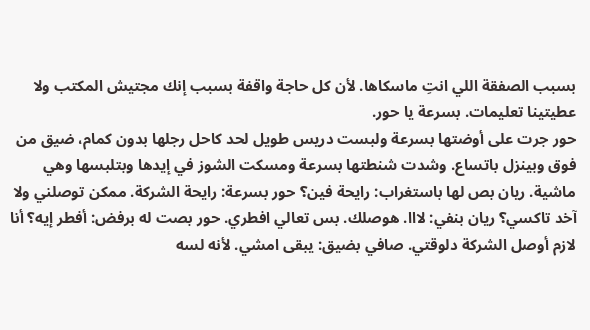بسبب الصفقة اللي انتِ ماسكاها. لأن كل حاجة واقفة بسبب إنك مجتيش المكتب ولا عطيتينا تعليمات. بسرعة يا حور.
حور جرت على أوضتها بسرعة ولبست دريس طويل لحد كاحل رجلها بدون كمام، ضيق من فوق وبينزل باتساع. وشدت شنطتها بسرعة ومسكت الشوز في إيدها وبتلبسها وهي ماشية. ريان بص لها باستغراب: رايحة فين؟ حور بسرعة: رايحة الشركة. ممكن توصلني ولا آخد تاكسي؟ ريان بنفي: لااا. هوصلك. بس تعالي افطري. حور بصت له برفض: أفطر إيه؟ أنا لازم أوصل الشركة دلوقتي. صافي بضيق: يبقى امشي. لأنه لسه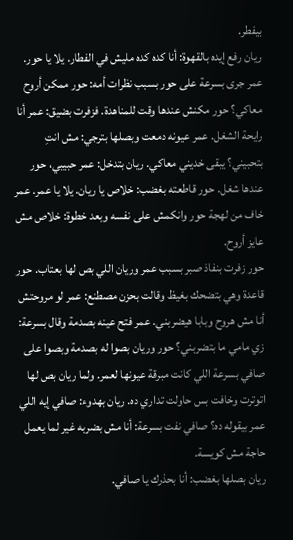بيفطر.
ريان رفع إيده بالقهوة: أنا كده كده مليش في الفطار. يلا يا حور. عمر جرى بسرعة على حور بسبب نظرات أمه: حور ممكن أروح معاكي؟ حور مكنش عندها وقت للمناهدة. فزفرت بضيق: عمر أنا رايحة الشغل. عمر عيونه دمعت وبصلها بترجي: مش انتِ بتحبيني؟ يبقى خديني معاكي. ريان بتدخل: عمر حبيبي، حور عندها شغل. حور قاطعته بغضب: خلاص يا ريان. يلا يا عمر. عمر خاف من لهجة حور وانكمش على نفسه وبعد خطوة: خلاص مش عايز أروح.
حور زفرت بنفاذ صبر بسبب عمر وريان اللي بص لها بعتاب. حور قاعدة وهي بتضحك بغيظ وقالت بحزن مصطنع: عمر لو مروحتش أنا مش هروح وبابا هيضربني. عمر فتح عينه بصدمة وقال بسرعة: زي مامي ما بتضربني؟ حور وريان بصوا له بصدمة وبصوا على صافي بسرعة اللي كانت مبرقة عيونها لعمر. ولما ريان بص لها اتوترت وخافت بس حاولت تداري ده. ريان بهدوء: صافي إيه اللي عمر بيقوله ده؟ صافي نفت بسرعة: أنا مش بضربه غير لما يعمل حاجة مش كويسة.
ريان بصلها بغضب: أنا بحذرك يا صافي.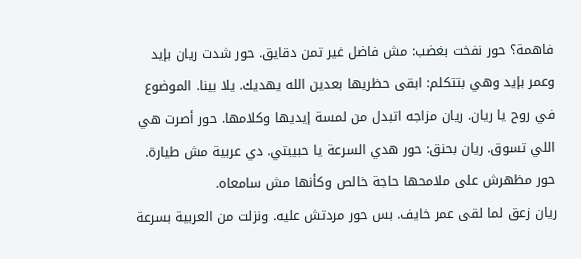فاهمة؟ حور نفخت بغضب: مش فاضل غير تمن دقايق. حور شدت ريان بإيد وعمر بإيد وهي بتتكلم: ابقى حظريها بعدين الله يهديك. يلا بينا. الموضوع في روح يا ريان. ريان مزاجه اتبدل من لمسة إيديها وكلامها. حور أصرت هي اللي تسوق. ريان بحنق: حور هدي السرعة يا حبيبتي. دي عربية مش طيارة. حور مظهرش على ملامحها حاجة خالص وكأنها مش سامعاه.
ريان زعق لما لقى عمر خايف. بس حور مردتش عليه. ونزلت من العربية بسرعة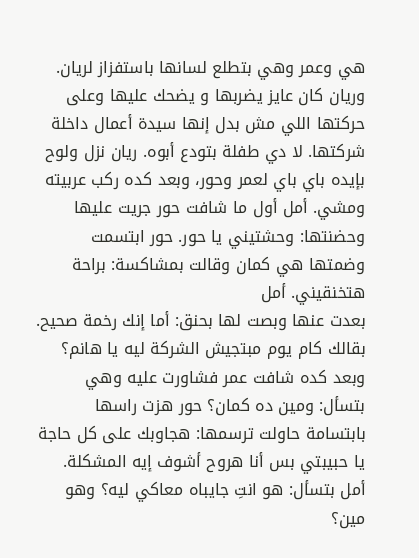هي وعمر وهي بتطلع لسانها باستفزاز لريان. وريان كان عايز يضربها و يضحك عليها وعلى حركتها اللي مش بدل إنها سيدة أعمال داخلة شركتها. لا دي طفلة بتودع أبوه. ريان نزل ولوح بإيده باي باي لعمر وحور، وبعد كده ركب عربيته ومشي. أمل أول ما شافت حور جريت عليها وحضنتها: وحشتيني يا حور. حور ابتسمت وضمتها هي كمان وقالت بمشاكسة: براحة هتخنقيني. أمل
بعدت عنها وبصت لها بحنق: أما إنك رخمة صحيح. بقالك كام يوم مبتجيش الشركة ليه يا هانم؟ وبعد كده شافت عمر فشاورت عليه وهي بتسأل: ومين ده كمان؟ حور هزت راسها بابتسامة حاولت ترسمها: هجاوبك على كل حاجة يا حبيبتي بس أنا هروح أشوف إيه المشكلة. أمل بتسأل: هو انتِ جايباه معاكي ليه؟ وهو مين؟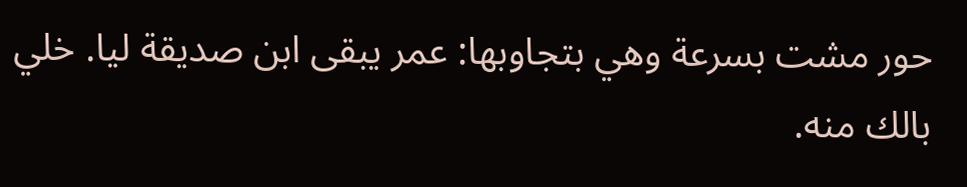حور مشت بسرعة وهي بتجاوبها: عمر يبقى ابن صديقة ليا. خلي بالك منه.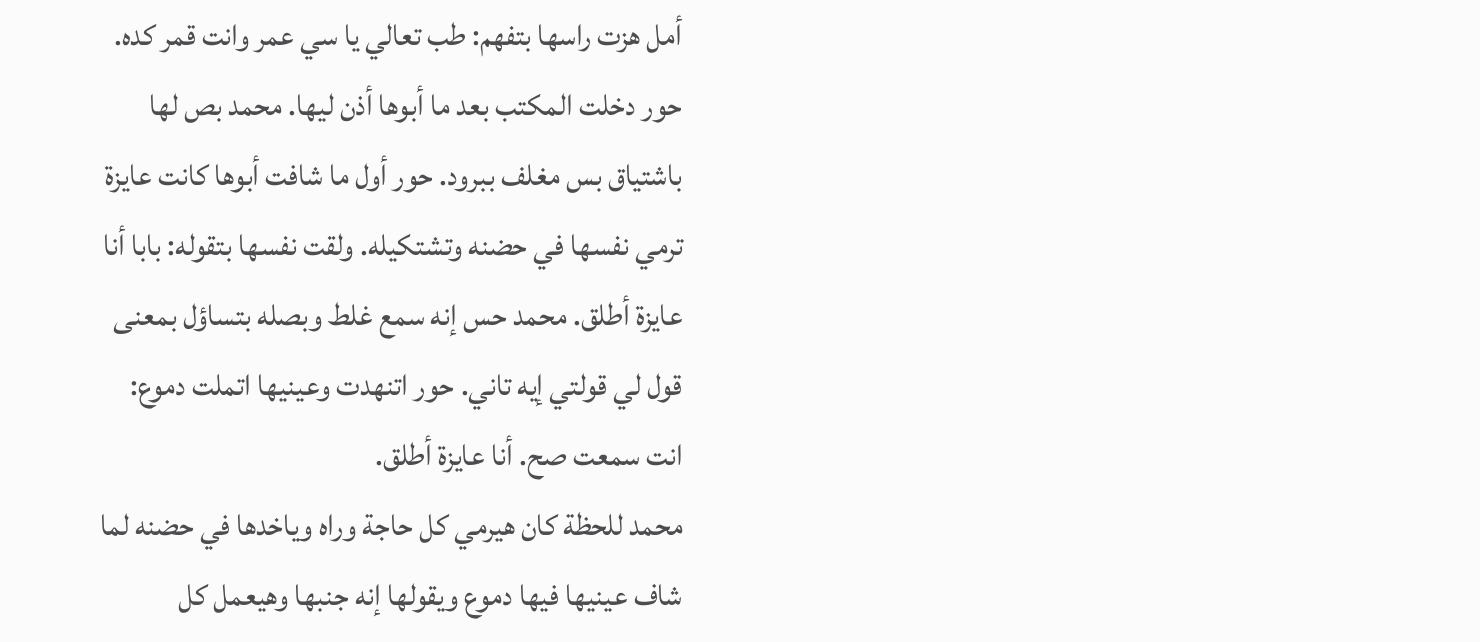أمل هزت راسها بتفهم: طب تعالي يا سي عمر وانت قمر كده.
حور دخلت المكتب بعد ما أبوها أذن ليها. محمد بص لها باشتياق بس مغلف ببرود. حور أول ما شافت أبوها كانت عايزة ترمي نفسها في حضنه وتشتكيله. ولقت نفسها بتقوله: بابا أنا عايزة أطلق. محمد حس إنه سمع غلط وبصله بتساؤل بمعنى قول لي قولتي إيه تاني. حور اتنهدت وعينيها اتملت دموع: انت سمعت صح. أنا عايزة أطلق.
محمد للحظة كان هيرمي كل حاجة وراه وياخدها في حضنه لما شاف عينيها فيها دموع ويقولها إنه جنبها وهيعمل كل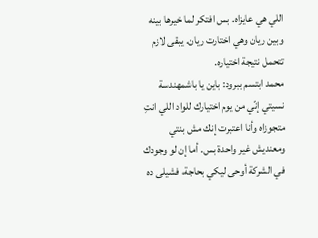اللي هي عايزاه. بس افتكر لما خيرها بينه وبين ريان وهي اختارت ريان. يبقى لازم تتحمل نتيجة اختياره.
محمد ابتسم ببرود: باين يا باشمهندسة نسيتي إنّي من يوم اختيارك للواد اللي انتِ متجوزاه وأنا اعتبرت إنك مش بنتي ومعنديش غير واحدة بس. أما إن لو وجودك في الشركة أوحى ليكي بحاجة، فشيلى ده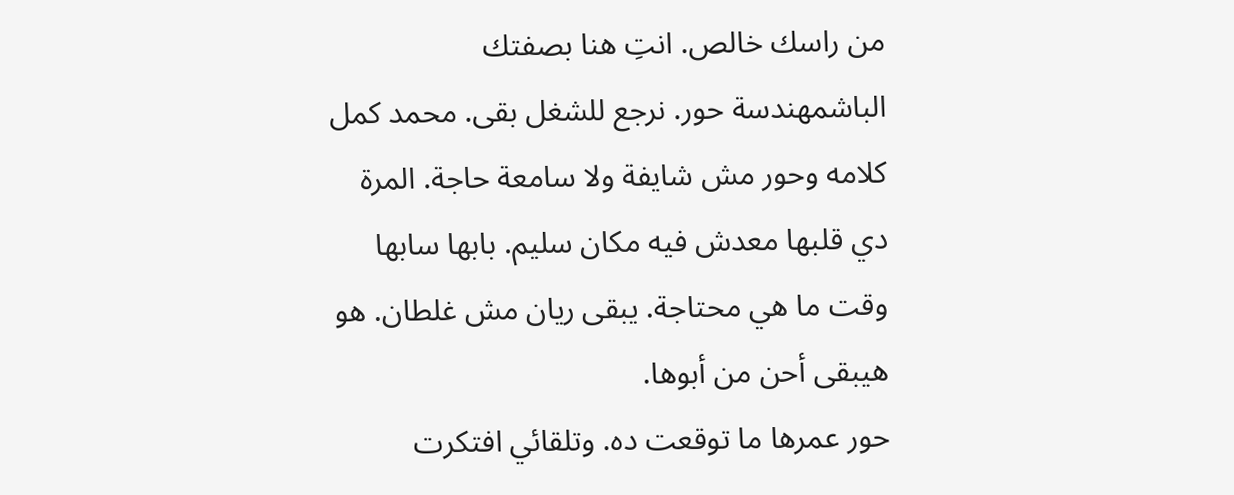من راسك خالص. انتِ هنا بصفتك الباشمهندسة حور. نرجع للشغل بقى. محمد كمل كلامه وحور مش شايفة ولا سامعة حاجة. المرة دي قلبها معدش فيه مكان سليم. بابها سابها وقت ما هي محتاجة. يبقى ريان مش غلطان. هو هيبقى أحن من أبوها.
حور عمرها ما توقعت ده. وتلقائي افتكرت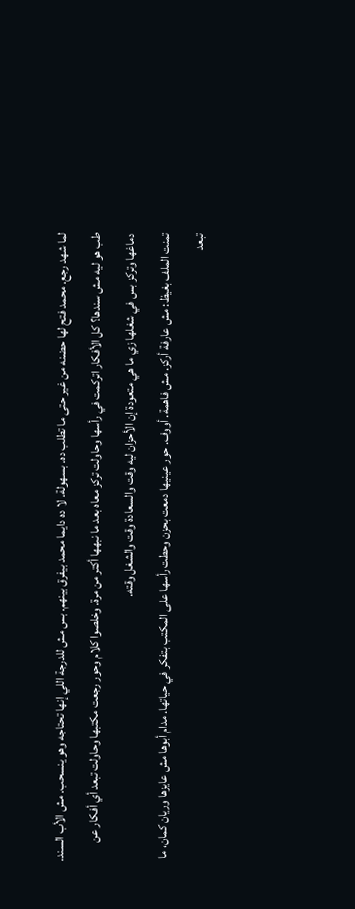لما شهد رجع. محمد فتح لها حضنه من غير حتى ما تطلب ده. بسهولة. لا ده دايما محمد بيفرق بينهم. بس مش للدرجة اللي إنها تحتاجه وهو ينسحب. مش الأب السند. طب هو ليه مش سندها؟ كل الأفكار اتركمت في رأسها وحاولت تركز معاه بعد ما نبهها أكتر من مرة. وخلصوا كلام وحور رجعت مكتبها وحاولت تبعد أي أفكار عن دماغها وتركز بس في شغلها زي ما هي متعودة إن الأحزان ليه وقت والسعادة وقت والشغل وقته.
تمنت الملف بغيظ: مش عارفة أركز. مش فاهمة. أووف. حور عينيها دمعت بحزن وحطت رأسها على المكتب بتفكر في حياتها. مدام أبوها مش عايزها وريان كمان، ما تبعد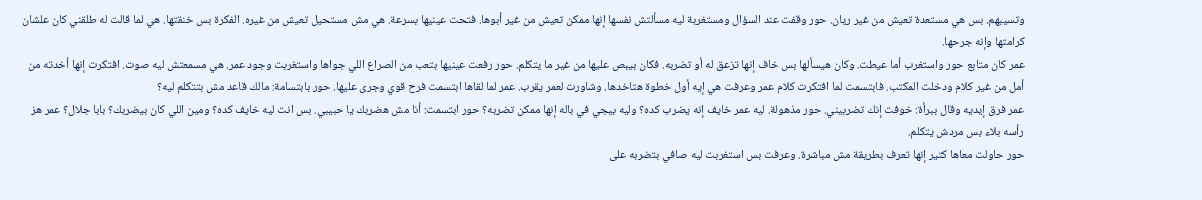وتسيبهم. بس هي مستعدة تعيش من غير ريان. حور وقفت عند السؤال ومستغربة ليه مسألتش نفسها إنها ممكن تعيش من غير أبوها. فتحت عينيها بسرعة. هي مش مستحيل تعيش من غيره. الفكرة بس خنقتها. هي لما قالت له طلقني كان علشان كرامتها وإنه جرحها.
عمر كان متابع حور واستغرب أما عيطت. وكان هيسألها بس خاف إنها تزعق له أو تضربه. فكان بيبص عليها من غير ما يتكلم. حور رفعت عينيها بتعب من الصراع اللي جواها واستغربت وجود عمر. هي مسمعتش ليه صوت. افتكرت إنها أخدته من أمل من غير كلام ودخلت المكتب. فابتسمت لما افتكرت كلام عمر وعرفت هي إيه أول خطوة هتاخدها. وشاورت لعمر يقرب. عمر لما لقاها ابتسمت فرح قوي وجرى عليها. حور بابتسامة: مالك قاعد مش بتتكلم ليه؟
عمر فرق إيديه وقال ببرأة: خوفت إنك تضربيني. حور مذهولة. ليه عمر خايف إنه يضرب كده؟ وليه بيجي في باله إنها ممكن تضربه؟ حور ابتسمت: أنا مش هضربك يا حبيبي. بس انت ليه خايف كده؟ ومين اللي كان بيضربك؟ بابا جلال؟ عمر هز رأسه بلاء بس مردش يتكلم.
حور حاولت معاها كتير إنها تعرف بطريقة مش مباشرة. وعرفت بس استغربت ليه صافي بتضربه على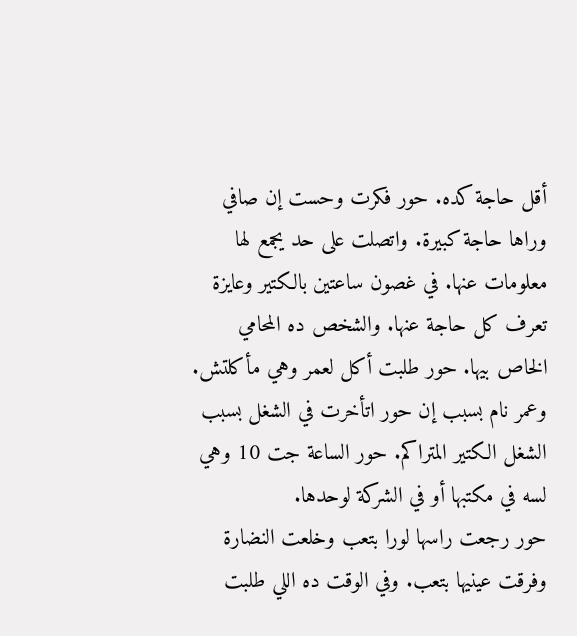أقل حاجة كده. حور فكرت وحست إن صافي وراها حاجة كبيرة. واتصلت على حد يجمع لها معلومات عنها. في غصون ساعتين بالكتير وعايزة تعرف كل حاجة عنها. والشخص ده المحامي الخاص بيها. حور طلبت أكل لعمر وهي مأكلتش. وعمر نام بسبب إن حور اتأخرت في الشغل بسبب الشغل الكتير المتراكم. حور الساعة جت 10 وهي لسه في مكتبها أو في الشركة لوحدها.
حور رجعت راسها لورا بتعب وخلعت النضارة وفرقت عينيها بتعب. وفي الوقت ده اللي طلبت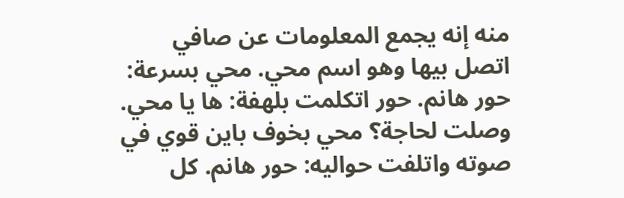منه إنه يجمع المعلومات عن صافي اتصل بيها وهو اسم محي. محي بسرعة: حور هانم. حور اتكلمت بلهفة: ها يا محي. وصلت لحاجة؟ محي بخوف باين قوي في صوته واتلفت حواليه: حور هانم. كل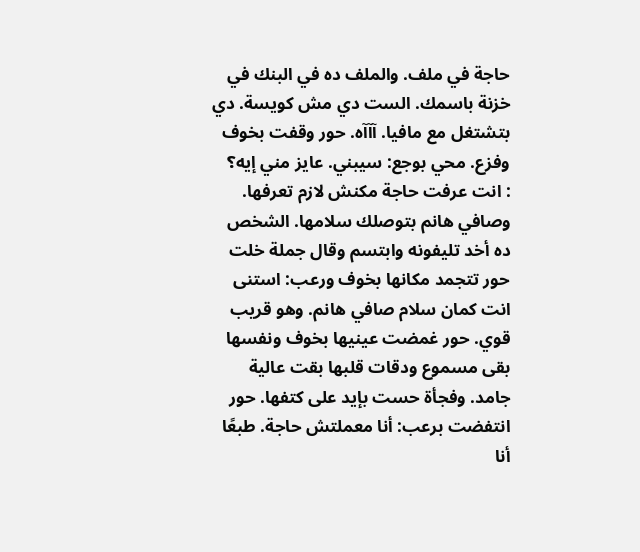حاجة في ملف. والملف ده في البنك في خزنة باسمك. الست دي مش كويسة. دي بتشتغل مع مافيا. آآآه. حور وقفت بخوف وفزع. محي بوجع: سيبني. عايز مني إيه؟
: انت عرفت حاجة مكنش لازم تعرفها. وصافي هانم بتوصلك سلامها. الشخص ده أخد تليفونه وابتسم وقال جملة خلت حور تتجمد مكانها بخوف ورعب: استنى انت كمان سلام صافي هانم. وهو قريب قوي. حور غمضت عينيها بخوف ونفسها بقى مسموع ودقات قلبها بقت عالية جامد. وفجأة حست بإيد على كتفها. حور انتفضت برعب: أنا معملتش حاجة. طبعًا أنا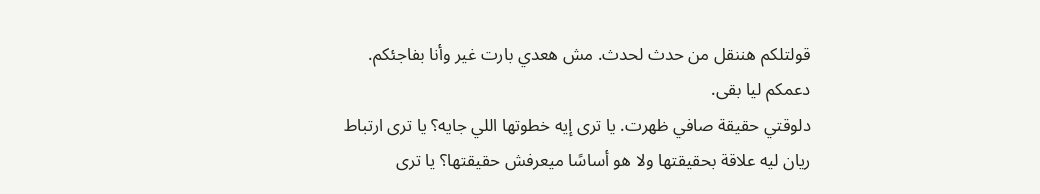قولتلكم هننقل من حدث لحدث. مش هعدي بارت غير وأنا بفاجئكم. دعمكم ليا بقى.
دلوقتي حقيقة صافي ظهرت. يا ترى إيه خطوتها اللي جايه؟ يا ترى ارتباط ريان ليه علاقة بحقيقتها ولا هو أساسًا ميعرفش حقيقتها؟ يا ترى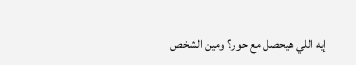إيه اللي هيحصل مع حور؟ ومين الشخص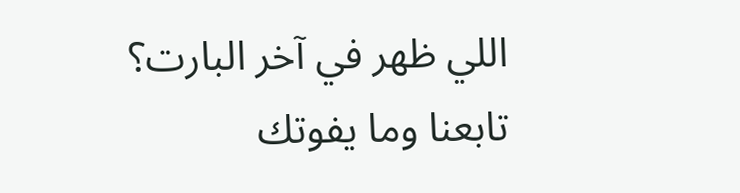اللي ظهر في آخر البارت؟
تابعنا وما يفوتك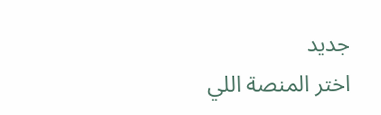جديد
اختر المنصة اللي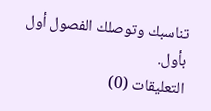تناسبك وتوصلك الفصول أول بأول.
التعليقات (0)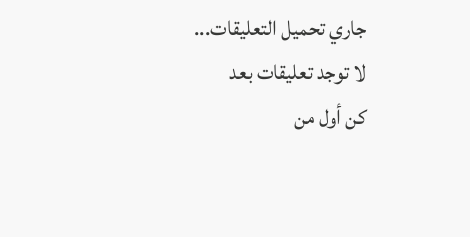جاري تحميل التعليقات...
لا توجد تعليقات بعد
كن أول من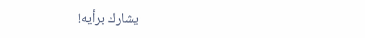يشارك برأيه!